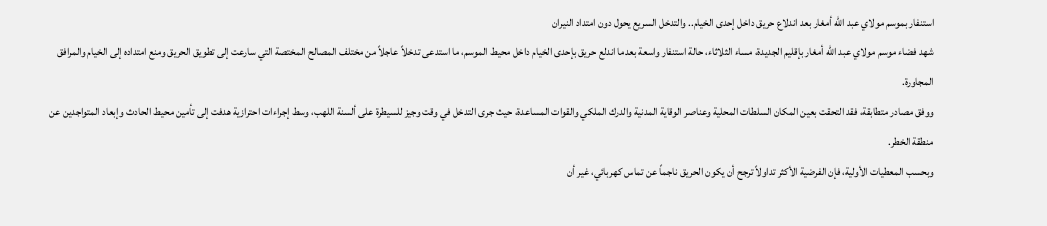استنفار بموسم مولاي عبد الله أمغار بعد اندلاع حريق داخل إحدى الخيام.. والتدخل السريع يحول دون امتداد النيران
شهد فضاء موسم مولاي عبد الله أمغار بإقليم الجديدة، مساء الثلاثاء، حالة استنفار واسعة بعدما اندلع حريق بإحدى الخيام داخل محيط الموسم، ما استدعى تدخلاً عاجلاً من مختلف المصالح المختصة التي سارعت إلى تطويق الحريق ومنع امتداده إلى الخيام والمرافق المجاورة.
ووفق مصادر متطابقة، فقد التحقت بعين المكان السلطات المحلية وعناصر الوقاية المدنية والدرك الملكي والقوات المساعدة، حيث جرى التدخل في وقت وجيز للسيطرة على ألسنة اللهب، وسط إجراءات احترازية هدفت إلى تأمين محيط الحادث وإبعاد المتواجدين عن منطقة الخطر.
وبحسب المعطيات الأولية، فإن الفرضية الأكثر تداولاً ترجح أن يكون الحريق ناجماً عن تماس كهربائي، غير أن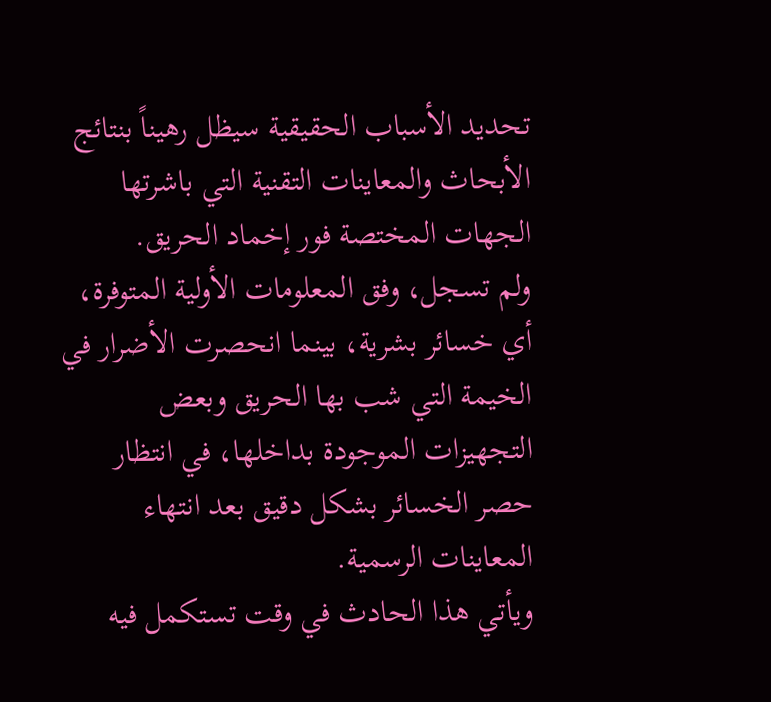تحديد الأسباب الحقيقية سيظل رهيناً بنتائج الأبحاث والمعاينات التقنية التي باشرتها الجهات المختصة فور إخماد الحريق.
ولم تسجل، وفق المعلومات الأولية المتوفرة، أي خسائر بشرية، بينما انحصرت الأضرار في الخيمة التي شب بها الحريق وبعض التجهيزات الموجودة بداخلها، في انتظار حصر الخسائر بشكل دقيق بعد انتهاء المعاينات الرسمية.
ويأتي هذا الحادث في وقت تستكمل فيه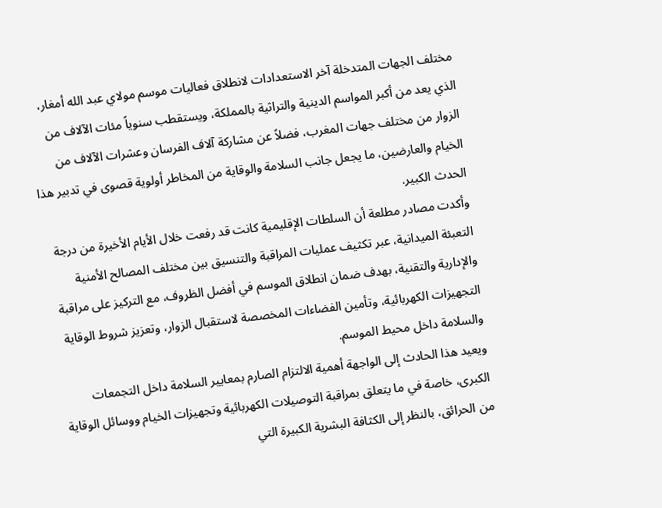مختلف الجهات المتدخلة آخر الاستعدادات لانطلاق فعاليات موسم مولاي عبد الله أمغار، الذي يعد من أكبر المواسم الدينية والتراثية بالمملكة، ويستقطب سنوياً مئات الآلاف من الزوار من مختلف جهات المغرب، فضلاً عن مشاركة آلاف الفرسان وعشرات الآلاف من الخيام والعارضين، ما يجعل جانب السلامة والوقاية من المخاطر أولوية قصوى في تدبير هذا الحدث الكبير.
وأكدت مصادر مطلعة أن السلطات الإقليمية كانت قد رفعت خلال الأيام الأخيرة من درجة التعبئة الميدانية، عبر تكثيف عمليات المراقبة والتنسيق بين مختلف المصالح الأمنية والإدارية والتقنية، بهدف ضمان انطلاق الموسم في أفضل الظروف، مع التركيز على مراقبة التجهيزات الكهربائية، وتأمين الفضاءات المخصصة لاستقبال الزوار، وتعزيز شروط الوقاية والسلامة داخل محيط الموسم.
ويعيد هذا الحادث إلى الواجهة أهمية الالتزام الصارم بمعايير السلامة داخل التجمعات الكبرى، خاصة في ما يتعلق بمراقبة التوصيلات الكهربائية وتجهيزات الخيام ووسائل الوقاية من الحرائق، بالنظر إلى الكثافة البشرية الكبيرة التي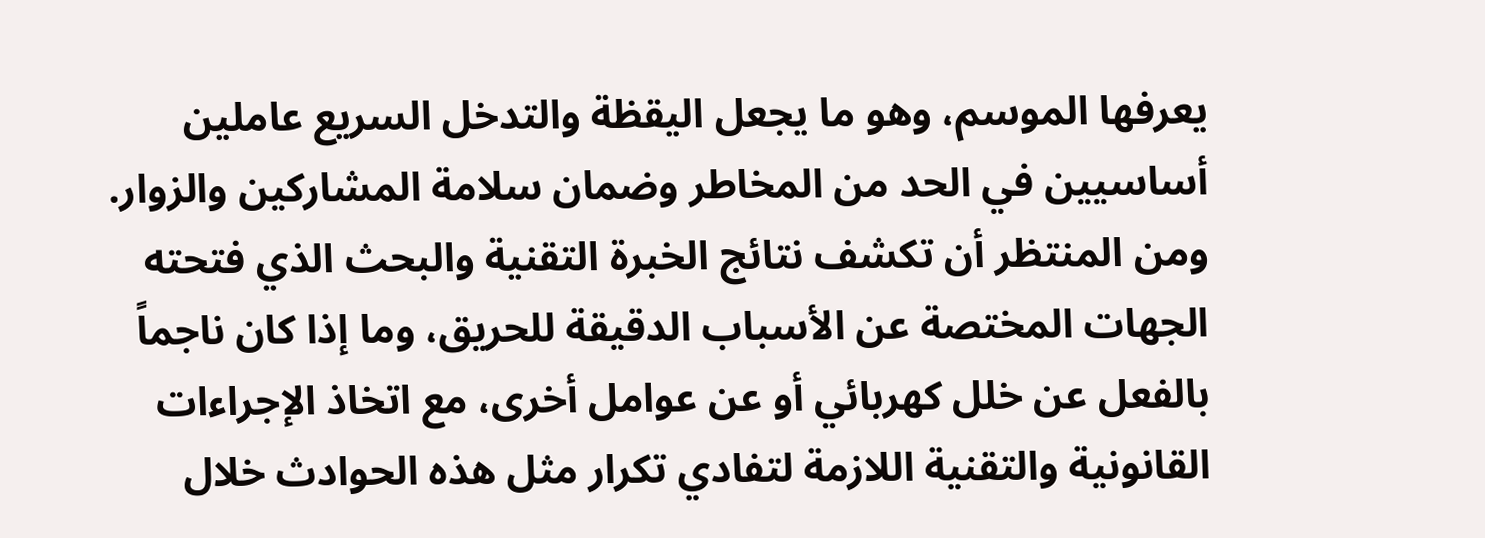يعرفها الموسم، وهو ما يجعل اليقظة والتدخل السريع عاملين أساسيين في الحد من المخاطر وضمان سلامة المشاركين والزوار.
ومن المنتظر أن تكشف نتائج الخبرة التقنية والبحث الذي فتحته الجهات المختصة عن الأسباب الدقيقة للحريق، وما إذا كان ناجماً بالفعل عن خلل كهربائي أو عن عوامل أخرى، مع اتخاذ الإجراءات القانونية والتقنية اللازمة لتفادي تكرار مثل هذه الحوادث خلال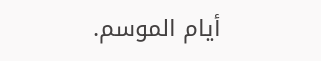أيام الموسم.